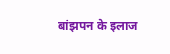बांझपन के इलाज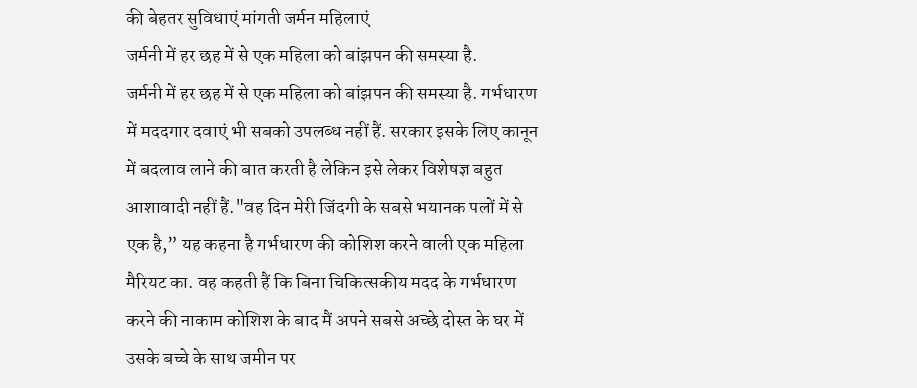की बेहतर सुविधाएं मांगती जर्मन महिलाएं
जर्मनी में हर छह में से एक महिला को बांझपन की समस्या है.
जर्मनी में हर छह में से एक महिला को बांझपन की समस्या है. गर्भधारण में मददगार दवाएं भी सबको उपलब्ध नहीं हैं. सरकार इसके लिए कानून में बदलाव लाने की बात करती है लेकिन इसे लेकर विशेषज्ञ बहुत आशावादी नहीं हैं."वह दिन मेरी जिंदगी के सबसे भयानक पलों में से एक है,” यह कहना है गर्भधारण की कोशिश करने वाली एक महिला मैरियट का. वह कहती हैं कि बिना चिकित्सकीय मदद के गर्भधारण करने की नाकाम कोशिश के बाद मैं अपने सबसे अच्छे दोस्त के घर में उसके बच्चे के साथ जमीन पर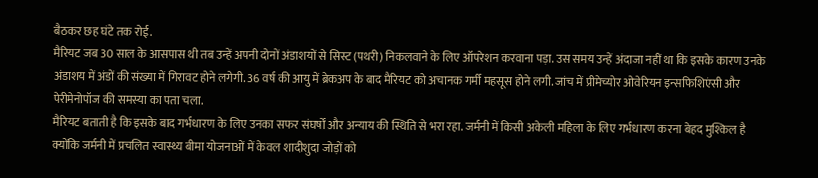बैठकर छह घंटे तक रोई.
मैरियट जब 30 साल के आसपास थी तब उन्हें अपनी दोनों अंडाशयों से सिस्ट (पथरी) निकलवाने के लिए ऑपरेशन करवाना पड़ा. उस समय उन्हें अंदाजा नहीं था कि इसके कारण उनके अंडाशय में अंडों की संख्या में गिरावट होने लगेगी. 36 वर्ष की आयु में ब्रेकअप के बाद मैरियट को अचानक गर्मी महसूस होने लगी. जांच में प्रीमेच्योर ओवेरियन इन्सफिशिएंसी और पेरीमेनोपॉज की समस्या का पता चला.
मैरियट बताती है कि इसके बाद गर्भधारण के लिए उनका सफर संघर्षों और अन्याय की स्थिति से भरा रहा. जर्मनी में किसी अकेली महिला के लिए गर्भधारण करना बेहद मुश्किल है क्योंकि जर्मनी में प्रचलित स्वास्थ्य बीमा योजनाओं में केवल शादीशुदा जोड़ों को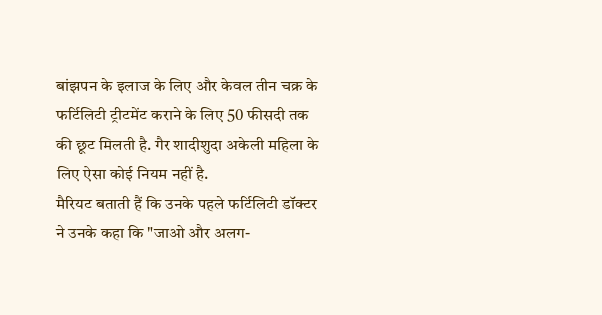बांझपन के इलाज के लिए और केवल तीन चक्र के फर्टिलिटी ट्रीटमेंट कराने के लिए 50 फीसदी तक की छूट मिलती है. गैर शादीशुदा अकेली महिला के लिए ऐसा कोई नियम नहीं है.
मैरियट बताती हैं कि उनके पहले फर्टिलिटी डॉक्टर ने उनके कहा कि "जाओ और अलग-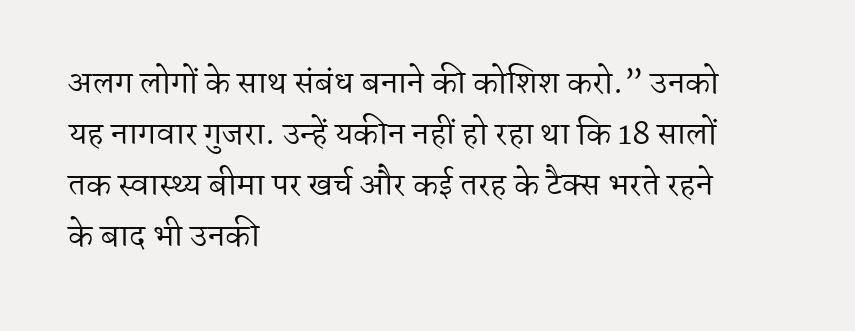अलग लोगों के साथ संबंध बनाने की कोशिश करो.” उनको यह नागवार गुजरा. उन्हें यकीन नहीं हो रहा था कि 18 सालों तक स्वास्थ्य बीमा पर खर्च और कई तरह के टैक्स भरते रहने के बाद भी उनकी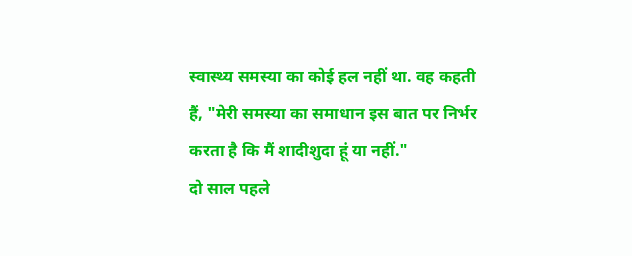स्वास्थ्य समस्या का कोई हल नहीं था. वह कहती हैं, "मेरी समस्या का समाधान इस बात पर निर्भर करता है कि मैं शादीशुदा हूं या नहीं."
दो साल पहले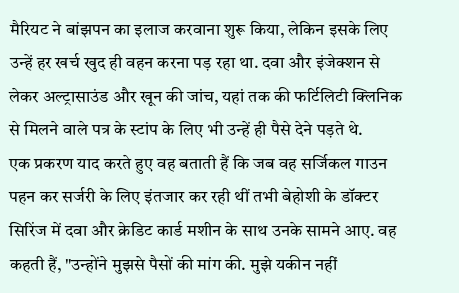मैरियट ने बांझपन का इलाज करवाना शुरू किया, लेकिन इसके लिए उन्हें हर खर्च खुद ही वहन करना पड़ रहा था. दवा और इंजेक्शन से लेकर अल्ट्रासाउंड और खून की जांच, यहां तक की फर्टिलिटी क्लिनिक से मिलने वाले पत्र के स्टांप के लिए भी उन्हें ही पैसे देने पड़ते थे.
एक प्रकरण याद करते हुए वह बताती हैं कि जब वह सर्जिकल गाउन पहन कर सर्जरी के लिए इंतजार कर रही थीं तभी बेहोशी के डॉक्टर सिरिंज में दवा और क्रेडिट कार्ड मशीन के साथ उनके सामने आए. वह कहती हैं, "उन्होंने मुझसे पैसों की मांग की. मुझे यकीन नहीं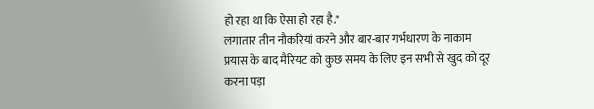हो रहा था कि ऐसा हो रहा है."
लगातार तीन नौकरियां करने और बार-बार गर्भधारण के नाकाम प्रयास के बाद मैरियट को कुछ समय के लिए इन सभी से खुद को दूर करना पड़ा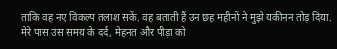ताकि वह नए विकल्प तलाश सकें. वह बताती हैं उन छह महीनों ने मुझे यकीनन तोड़ दिया. मेरे पास उस समय के दर्द, मेहनत और पीड़ा को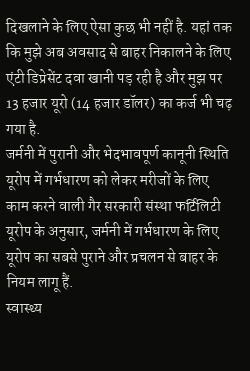दिखलाने के लिए ऐसा कुछ भी नहीं है. यहां तक कि मुझे अब अवसाद से बाहर निकालने के लिए एंटी डिप्रेसेंट दवा खानी पड़ रही है और मुझ पर 13 हजार यूरो (14 हजार डॉलर) का कर्ज भी चढ़ गया है.
जर्मनी में पुरानी और भेदभावपूर्ण कानूनी स्थिति
यूरोप में गर्भधारण को लेकर मरीजों के लिए काम करने वाली गैर सरकारी संस्था फर्टिलिटी यूरोप के अनुसार, जर्मनी में गर्भधारण के लिए यूरोप का सबसे पुराने और प्रचलन से बाहर के नियम लागू हैं.
स्वास्थ्य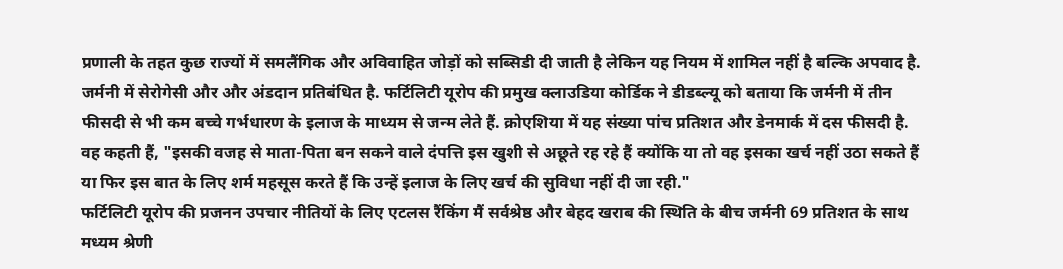प्रणाली के तहत कुछ राज्यों में समलैंगिक और अविवाहित जोड़ों को सब्सिडी दी जाती है लेकिन यह नियम में शामिल नहीं है बल्कि अपवाद है. जर्मनी में सेरोगेसी और और अंडदान प्रतिबंधित है. फर्टिलिटी यूरोप की प्रमुख क्लाउडिया कोर्डिक ने डीडब्ल्यू को बताया कि जर्मनी में तीन फीसदी से भी कम बच्चे गर्भधारण के इलाज के माध्यम से जन्म लेते हैं. क्रोएशिया में यह संख्या पांच प्रतिशत और डेनमार्क में दस फीसदी है. वह कहती हैं, "इसकी वजह से माता-पिता बन सकने वाले दंपत्ति इस खुशी से अछूते रह रहे हैं क्योंकि या तो वह इसका खर्च नहीं उठा सकते हैं या फिर इस बात के लिए शर्म महसूस करते हैं कि उन्हें इलाज के लिए खर्च की सुविधा नहीं दी जा रही."
फर्टिलिटी यूरोप की प्रजनन उपचार नीतियों के लिए एटलस रैंकिंग मैं सर्वश्रेष्ठ और बेहद खराब की स्थिति के बीच जर्मनी 69 प्रतिशत के साथ मध्यम श्रेणी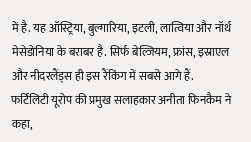में है. यह ऑस्ट्रिया, बुल्गारिया, इटली, लात्विया और नॉर्थ मेसेडोनिया के बराबर है. सिर्फ बेल्जियम, फ्रांस, इस्राएल और नीदरलैंड्स ही इस रैंकिंग में सबसे आगे हैं.
फर्टिलिटी यूरोप की प्रमुख सलाहकार अनीता फिनकैम ने कहा,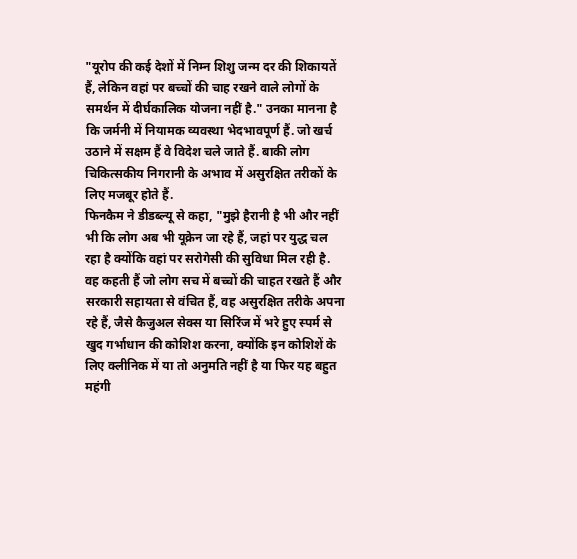"यूरोप की कई देशों में निम्न शिशु जन्म दर की शिकायतें हैं, लेकिन वहां पर बच्चों की चाह रखने वाले लोगों के समर्थन में दीर्घकालिक योजना नहीं है." उनका मानना है कि जर्मनी में नियामक व्यवस्था भेदभावपूर्ण हैं. जो खर्च उठाने में सक्षम हैं वे विदेश चले जाते हैं. बाकी लोग चिकित्सकीय निगरानी के अभाव में असुरक्षित तरीकों के लिए मजबूर होते हैं.
फिनकैम ने डीडब्ल्यू से कहा, "मुझे हैरानी है भी और नहीं भी कि लोग अब भी यूक्रेन जा रहे हैं, जहां पर युद्ध चल रहा है क्योंकि वहां पर सरोगेसी की सुविधा मिल रही है. वह कहती हैं जो लोग सच में बच्चों की चाहत रखते हैं और सरकारी सहायता से वंचित हैं, वह असुरक्षित तरीके अपना रहे हैं, जैसे कैजुअल सेक्स या सिरिंज में भरे हुए स्पर्म से खुद गर्भाधान की कोशिश करना, क्योंकि इन कोशिशें के लिए क्लीनिक में या तो अनुमति नहीं है या फिर यह बहुत महंगी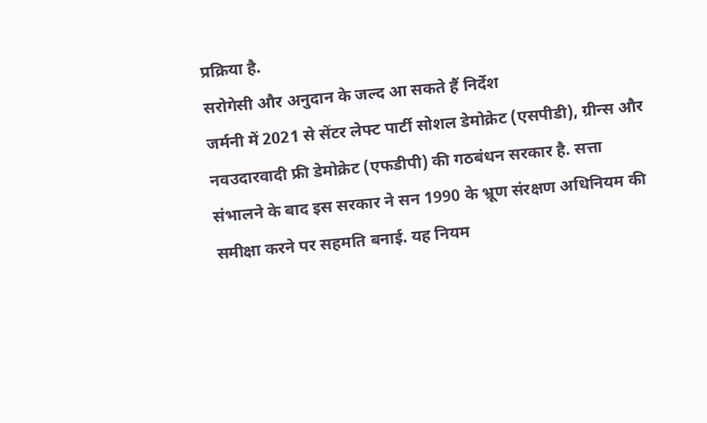प्रक्रिया है.
सरोगेसी और अनुदान के जल्द आ सकते हैं निर्देश
जर्मनी में 2021 से सेंटर लेफ्ट पार्टी सोशल डेमोक्रेट (एसपीडी), ग्रीन्स और नवउदारवादी फ्री डेमोक्रेट (एफडीपी) की गठबंधन सरकार है. सत्ता संभालने के बाद इस सरकार ने सन 1990 के भ्रूण संरक्षण अधिनियम की समीक्षा करने पर सहमति बनाई. यह नियम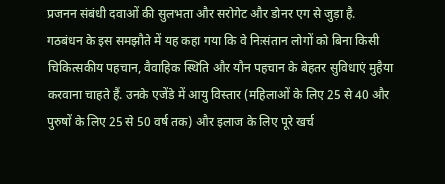प्रजनन संबंधी दवाओं की सुलभता और सरोगेट और डोनर एग से जुड़ा है.
गठबंधन के इस समझौते में यह कहा गया कि वे निःसंतान लोगों को बिना किसी चिकित्सकीय पहचान, वैवाहिक स्थिति और यौन पहचान के बेहतर सुविधाएं मुहैया करवाना चाहते हैं. उनके एजेंडे में आयु विस्तार (महिलाओं के लिए 25 से 40 और पुरुषों के लिए 25 से 50 वर्ष तक) और इलाज के लिए पूरे खर्च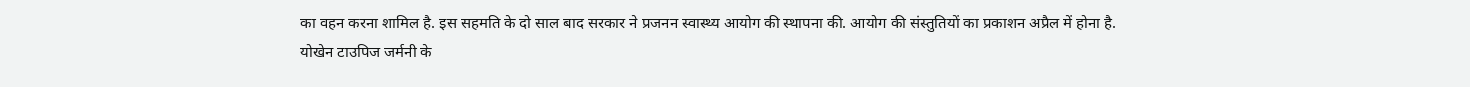का वहन करना शामिल है. इस सहमति के दो साल बाद सरकार ने प्रजनन स्वास्थ्य आयोग की स्थापना की. आयोग की संस्तुतियों का प्रकाशन अप्रैल में होना है.
योखेन टाउपिज जर्मनी के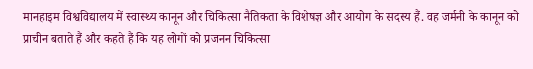मानहाइम विश्वविद्यालय में स्वास्थ्य कानून और चिकित्सा नैतिकता के विशेषज्ञ और आयोग के सदस्य हैं. वह जर्मनी के कानून को प्राचीन बताते हैं और कहते हैं कि यह लोगों को प्रजनन चिकित्सा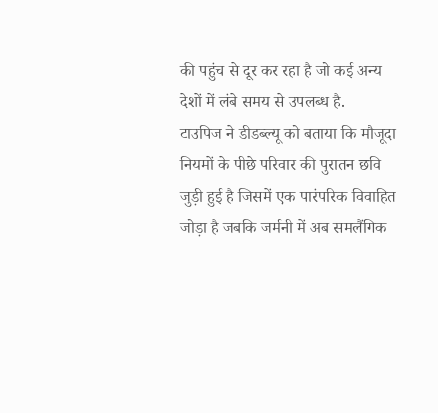की पहुंच से दूर कर रहा है जो कई अन्य देशों में लंबे समय से उपलब्ध है.
टाउपिज ने डीडब्ल्यू को बताया कि मौजूदा नियमों के पीछे परिवार की पुरातन छवि जुड़ी हुई है जिसमें एक पारंपरिक विवाहित जोड़ा है जबकि जर्मनी में अब समलैंगिक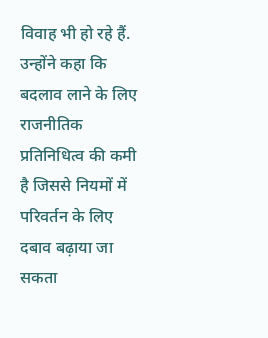विवाह भी हो रहे हैं. उन्होंने कहा कि बदलाव लाने के लिए राजनीतिक प्रतिनिधित्व की कमी है जिससे नियमों में परिवर्तन के लिए दबाव बढ़ाया जा सकता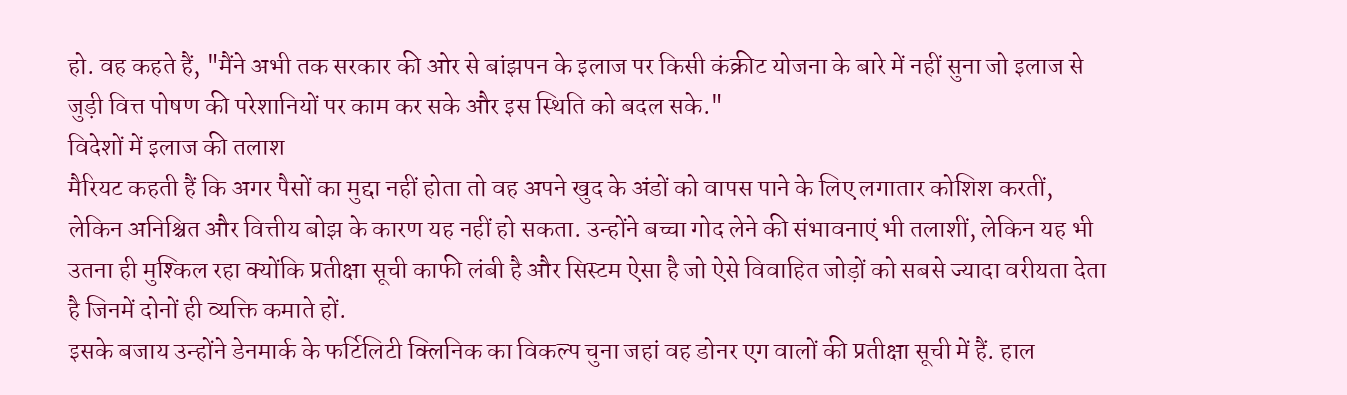हो. वह कहते हैं, "मैंने अभी तक सरकार की ओर से बांझपन के इलाज पर किसी कंक्रीट योजना के बारे में नहीं सुना जो इलाज से जुड़ी वित्त पोषण की परेशानियों पर काम कर सके और इस स्थिति को बदल सके."
विदेशों में इलाज की तलाश
मैरियट कहती हैं कि अगर पैसों का मुद्दा नहीं होता तो वह अपने खुद के अंडों को वापस पाने के लिए लगातार कोशिश करतीं, लेकिन अनिश्चित और वित्तीय बोझ के कारण यह नहीं हो सकता. उन्होंने बच्चा गोद लेने की संभावनाएं भी तलाशीं, लेकिन यह भी उतना ही मुश्किल रहा क्योंकि प्रतीक्षा सूची काफी लंबी है और सिस्टम ऐसा है जो ऐसे विवाहित जोड़ों को सबसे ज्यादा वरीयता देता है जिनमें दोनों ही व्यक्ति कमाते हों.
इसके बजाय उन्होंने डेनमार्क के फर्टिलिटी क्लिनिक का विकल्प चुना जहां वह डोनर एग वालों की प्रतीक्षा सूची में हैं. हाल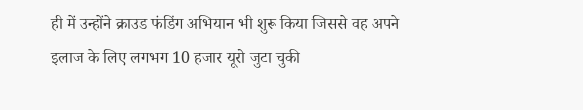ही में उन्होंने क्राउड फंडिंग अभियान भी शुरू किया जिससे वह अपने इलाज के लिए लगभग 10 हजार यूरो जुटा चुकी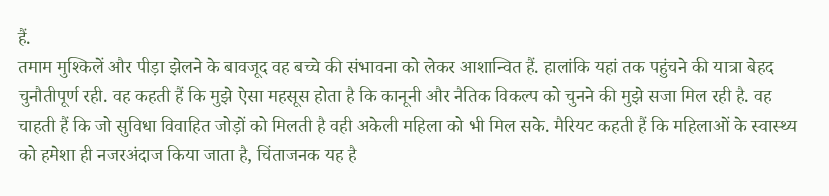हैं.
तमाम मुश्किलें और पीड़ा झेलने के बावजूद वह बच्चे की संभावना को लेकर आशान्वित हैं. हालांकि यहां तक पहुंचने की यात्रा बेहद चुनौतीपूर्ण रही. वह कहती हैं कि मुझे ऐसा महसूस होता है कि कानूनी और नैतिक विकल्प को चुनने की मुझे सजा मिल रही है. वह चाहती हैं कि जो सुविधा विवाहित जोड़ों को मिलती है वही अकेली महिला को भी मिल सके. मैरियट कहती हैं कि महिलाओं के स्वास्थ्य को हमेशा ही नजरअंदाज किया जाता है, चिंताजनक यह है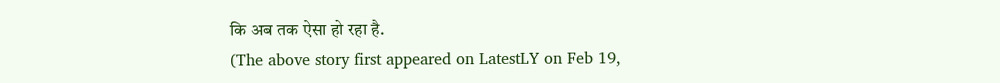कि अब तक ऐसा हो रहा है.
(The above story first appeared on LatestLY on Feb 19,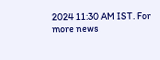2024 11:30 AM IST. For more news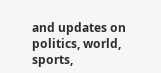and updates on politics, world, sports,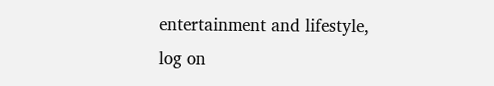entertainment and lifestyle, log on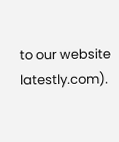to our website latestly.com).